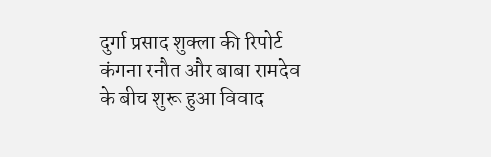दुर्गा प्रसाद शुक्ला की रिपोर्ट
कंगना रनौत और बाबा रामदेव के बीच शुरू हुआ विवाद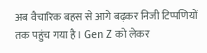अब वैचारिक बहस से आगे बढ़कर निजी टिप्पणियों तक पहुंच गया है। Gen Z को लेकर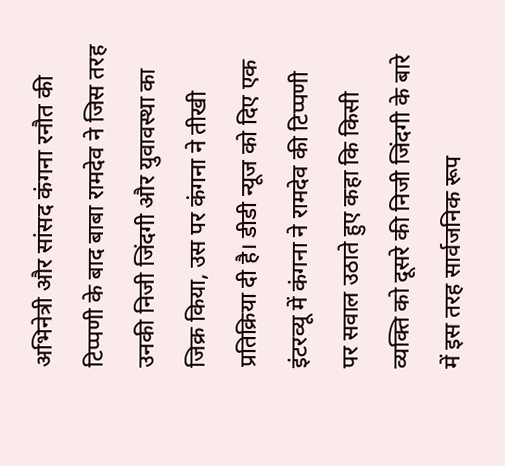अभिनेत्री और सांसद कंगना रनौत की टिप्पणी के बाद बाबा रामदेव ने जिस तरह उनकी निजी जिंदगी और युवावस्था का जिक्र किया, उस पर कंगना ने तीखी प्रतिक्रिया दी है। डीडी न्यूज को दिए एक इंटरव्यू में कंगना ने रामदेव की टिप्पणी पर सवाल उठाते हुए कहा कि किसी व्यक्ति को दूसरे की निजी जिंदगी के बारे में इस तरह सार्वजनिक रूप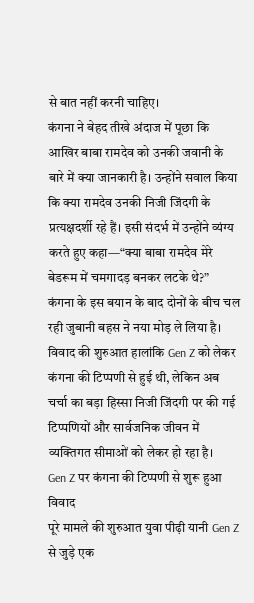से बात नहीं करनी चाहिए।
कंगना ने बेहद तीखे अंदाज में पूछा कि आखिर बाबा रामदेव को उनकी जवानी के बारे में क्या जानकारी है। उन्होंने सवाल किया कि क्या रामदेव उनकी निजी जिंदगी के प्रत्यक्षदर्शी रहे हैं। इसी संदर्भ में उन्होंने व्यंग्य करते हुए कहा—“क्या बाबा रामदेव मेरे बेडरूम में चमगादड़ बनकर लटके थे?”
कंगना के इस बयान के बाद दोनों के बीच चल रही जुबानी बहस ने नया मोड़ ले लिया है। विवाद की शुरुआत हालांकि Gen Z को लेकर कंगना की टिप्पणी से हुई थी, लेकिन अब चर्चा का बड़ा हिस्सा निजी जिंदगी पर की गई टिप्पणियों और सार्वजनिक जीवन में व्यक्तिगत सीमाओं को लेकर हो रहा है।
Gen Z पर कंगना की टिप्पणी से शुरू हुआ विवाद
पूरे मामले की शुरुआत युवा पीढ़ी यानी Gen Z से जुड़े एक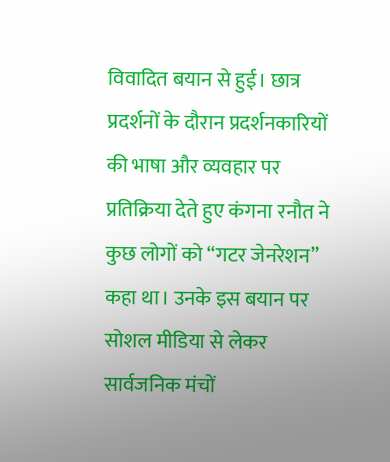विवादित बयान से हुई। छात्र प्रदर्शनों के दौरान प्रदर्शनकारियों की भाषा और व्यवहार पर प्रतिक्रिया देते हुए कंगना रनौत ने कुछ लोगों को “गटर जेनरेशन” कहा था। उनके इस बयान पर सोशल मीडिया से लेकर सार्वजनिक मंचों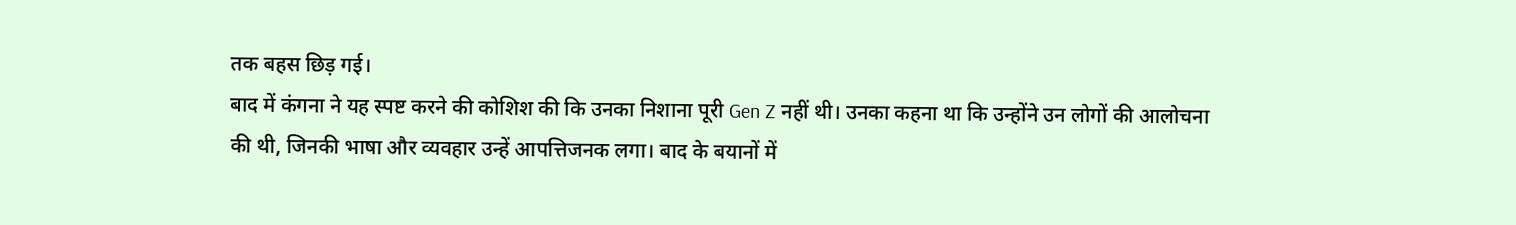तक बहस छिड़ गई।
बाद में कंगना ने यह स्पष्ट करने की कोशिश की कि उनका निशाना पूरी Gen Z नहीं थी। उनका कहना था कि उन्होंने उन लोगों की आलोचना की थी, जिनकी भाषा और व्यवहार उन्हें आपत्तिजनक लगा। बाद के बयानों में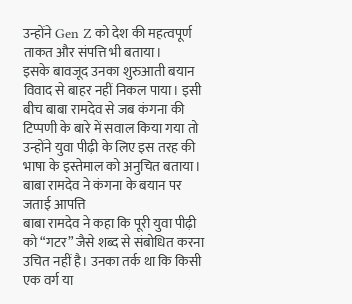उन्होंने Gen Z को देश की महत्वपूर्ण ताकत और संपत्ति भी बताया।
इसके बावजूद उनका शुरुआती बयान विवाद से बाहर नहीं निकल पाया। इसी बीच बाबा रामदेव से जब कंगना की टिप्पणी के बारे में सवाल किया गया तो उन्होंने युवा पीढ़ी के लिए इस तरह की भाषा के इस्तेमाल को अनुचित बताया।
बाबा रामदेव ने कंगना के बयान पर जताई आपत्ति
बाबा रामदेव ने कहा कि पूरी युवा पीढ़ी को “गटर” जैसे शब्द से संबोधित करना उचित नहीं है। उनका तर्क था कि किसी एक वर्ग या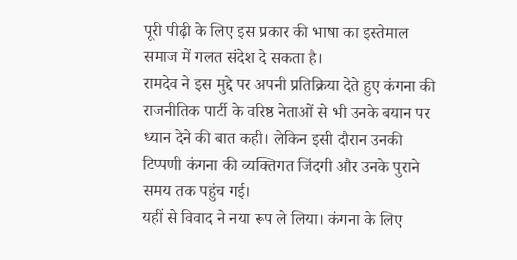पूरी पीढ़ी के लिए इस प्रकार की भाषा का इस्तेमाल समाज में गलत संदेश दे सकता है।
रामदेव ने इस मुद्दे पर अपनी प्रतिक्रिया देते हुए कंगना की राजनीतिक पार्टी के वरिष्ठ नेताओं से भी उनके बयान पर ध्यान देने की बात कही। लेकिन इसी दौरान उनकी टिप्पणी कंगना की व्यक्तिगत जिंदगी और उनके पुराने समय तक पहुंच गई।
यहीं से विवाद ने नया रूप ले लिया। कंगना के लिए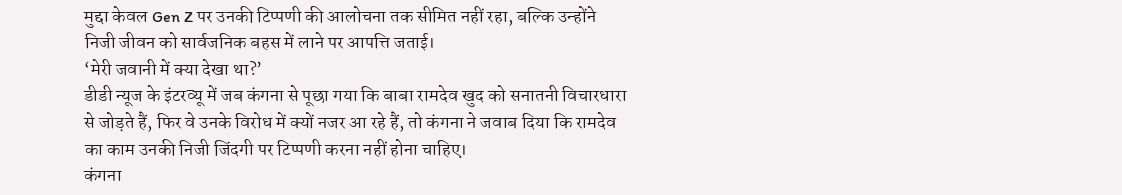मुद्दा केवल Gen Z पर उनकी टिप्पणी की आलोचना तक सीमित नहीं रहा, बल्कि उन्होंने निजी जीवन को सार्वजनिक बहस में लाने पर आपत्ति जताई।
‘मेरी जवानी में क्या देखा था?’
डीडी न्यूज के इंटरव्यू में जब कंगना से पूछा गया कि बाबा रामदेव खुद को सनातनी विचारधारा से जोड़ते हैं, फिर वे उनके विरोध में क्यों नजर आ रहे हैं, तो कंगना ने जवाब दिया कि रामदेव का काम उनकी निजी जिंदगी पर टिप्पणी करना नहीं होना चाहिए।
कंगना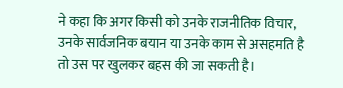ने कहा कि अगर किसी को उनके राजनीतिक विचार, उनके सार्वजनिक बयान या उनके काम से असहमति है तो उस पर खुलकर बहस की जा सकती है।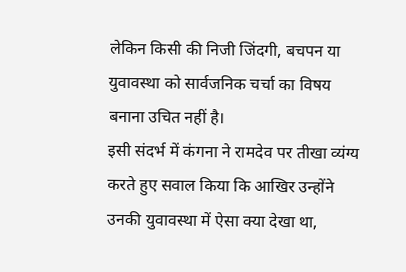लेकिन किसी की निजी जिंदगी, बचपन या युवावस्था को सार्वजनिक चर्चा का विषय बनाना उचित नहीं है।
इसी संदर्भ में कंगना ने रामदेव पर तीखा व्यंग्य करते हुए सवाल किया कि आखिर उन्होंने उनकी युवावस्था में ऐसा क्या देखा था,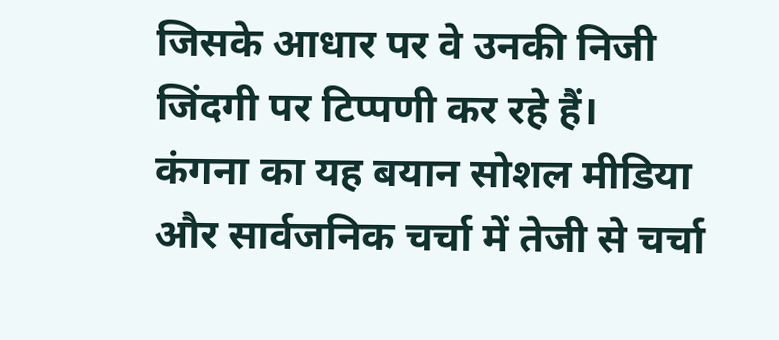जिसके आधार पर वे उनकी निजी जिंदगी पर टिप्पणी कर रहे हैं।
कंगना का यह बयान सोशल मीडिया और सार्वजनिक चर्चा में तेजी से चर्चा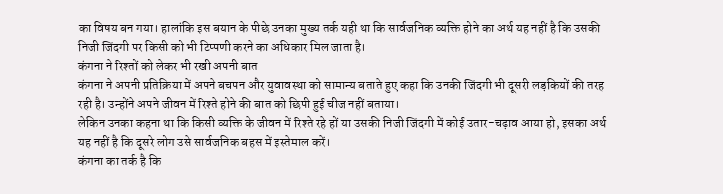का विषय बन गया। हालांकि इस बयान के पीछे उनका मुख्य तर्क यही था कि सार्वजनिक व्यक्ति होने का अर्थ यह नहीं है कि उसकी निजी जिंदगी पर किसी को भी टिप्पणी करने का अधिकार मिल जाता है।
कंगना ने रिश्तों को लेकर भी रखी अपनी बात
कंगना ने अपनी प्रतिक्रिया में अपने बचपन और युवावस्था को सामान्य बताते हुए कहा कि उनकी जिंदगी भी दूसरी लड़कियों की तरह रही है। उन्होंने अपने जीवन में रिश्ते होने की बात को छिपी हुई चीज नहीं बताया।
लेकिन उनका कहना था कि किसी व्यक्ति के जीवन में रिश्ते रहे हों या उसकी निजी जिंदगी में कोई उतार-चढ़ाव आया हो, इसका अर्थ यह नहीं है कि दूसरे लोग उसे सार्वजनिक बहस में इस्तेमाल करें।
कंगना का तर्क है कि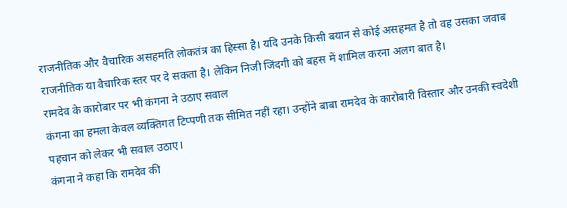राजनीतिक और वैचारिक असहमति लोकतंत्र का हिस्सा है। यदि उनके किसी बयान से कोई असहमत है तो वह उसका जवाब राजनीतिक या वैचारिक स्तर पर दे सकता है। लेकिन निजी जिंदगी को बहस में शामिल करना अलग बात है।
रामदेव के कारोबार पर भी कंगना ने उठाए सवाल
कंगना का हमला केवल व्यक्तिगत टिप्पणी तक सीमित नहीं रहा। उन्होंने बाबा रामदेव के कारोबारी विस्तार और उनकी स्वदेशी पहचान को लेकर भी सवाल उठाए।
कंगना ने कहा कि रामदेव की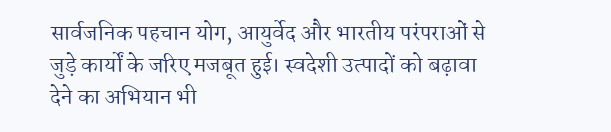सार्वजनिक पहचान योग, आयुर्वेद और भारतीय परंपराओं से जुड़े कार्यों के जरिए मजबूत हुई। स्वदेशी उत्पादों को बढ़ावा देने का अभियान भी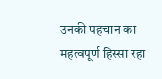उनकी पहचान का महत्वपूर्ण हिस्सा रहा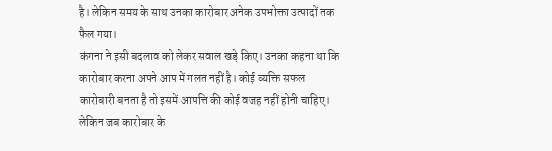है। लेकिन समय के साथ उनका कारोबार अनेक उपभोक्ता उत्पादों तक फैल गया।
कंगना ने इसी बदलाव को लेकर सवाल खड़े किए। उनका कहना था कि कारोबार करना अपने आप में गलत नहीं है। कोई व्यक्ति सफल कारोबारी बनता है तो इसमें आपत्ति की कोई वजह नहीं होनी चाहिए। लेकिन जब कारोबार के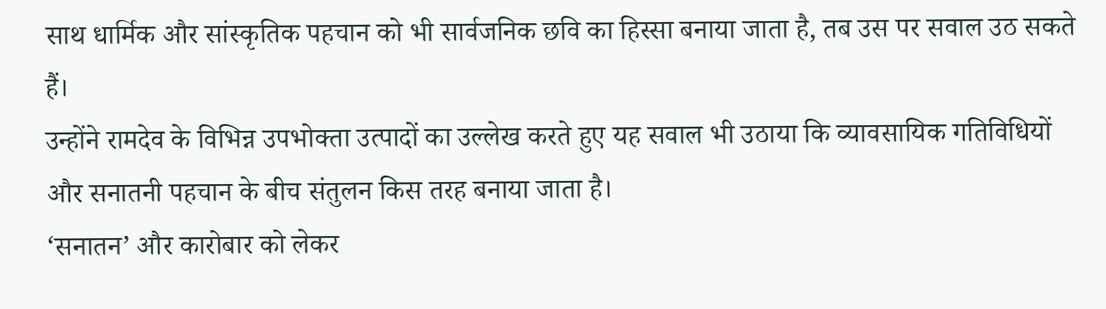साथ धार्मिक और सांस्कृतिक पहचान को भी सार्वजनिक छवि का हिस्सा बनाया जाता है, तब उस पर सवाल उठ सकते हैं।
उन्होंने रामदेव के विभिन्न उपभोक्ता उत्पादों का उल्लेख करते हुए यह सवाल भी उठाया कि व्यावसायिक गतिविधियों और सनातनी पहचान के बीच संतुलन किस तरह बनाया जाता है।
‘सनातन’ और कारोबार को लेकर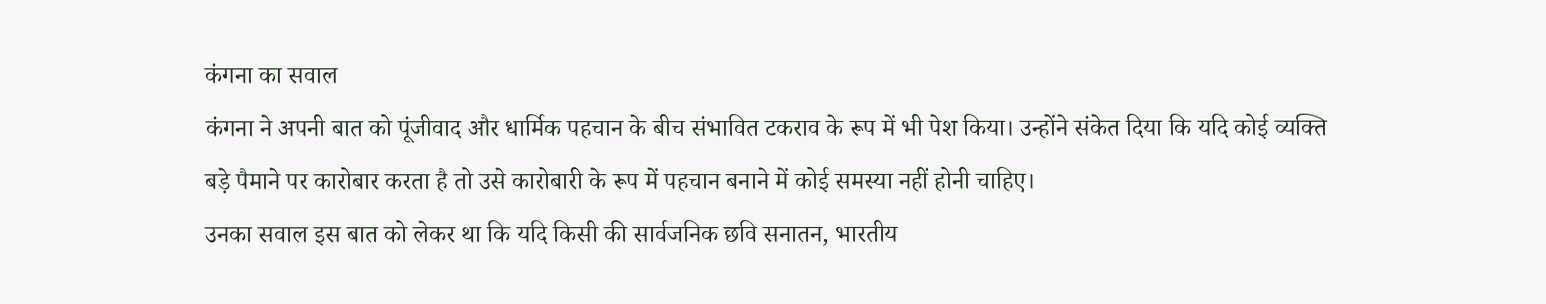कंगना का सवाल
कंगना ने अपनी बात को पूंजीवाद और धार्मिक पहचान के बीच संभावित टकराव के रूप में भी पेश किया। उन्होंने संकेत दिया कि यदि कोई व्यक्ति बड़े पैमाने पर कारोबार करता है तो उसे कारोबारी के रूप में पहचान बनाने में कोई समस्या नहीं होनी चाहिए।
उनका सवाल इस बात को लेकर था कि यदि किसी की सार्वजनिक छवि सनातन, भारतीय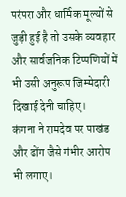परंपरा और धार्मिक मूल्यों से जुड़ी हुई है तो उसके व्यवहार और सार्वजनिक टिप्पणियों में भी उसी अनुरूप जिम्मेदारी दिखाई देनी चाहिए।
कंगना ने रामदेव पर पाखंड और ढोंग जैसे गंभीर आरोप भी लगाए।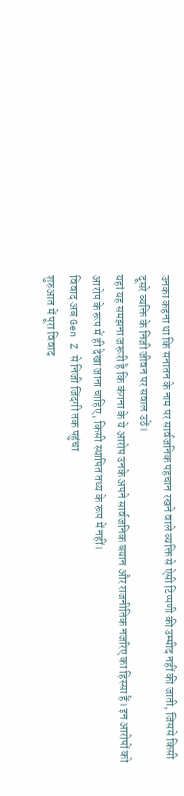उनका कहना था कि सनातन के नाम पर सार्वजनिक पहचान रखने वाले व्यक्ति से ऐसी टिप्पणी की उम्मीद नहीं की जाती, जिससे किसी दूसरे व्यक्ति के निजी जीवन पर सवाल उठें।
यहां यह समझना जरूरी है कि कंगना के ये आरोप उनके अपने सार्वजनिक बयान और राजनीतिक नजरिए का हिस्सा हैं। इन आरोपों को आरोप के रूप में ही देखा जाना चाहिए, किसी स्थापित तथ्य के रूप में नहीं।
विवाद अब Gen Z से निजी जिंदगी तक पहुंचा
शुरुआत में पूरा विवाद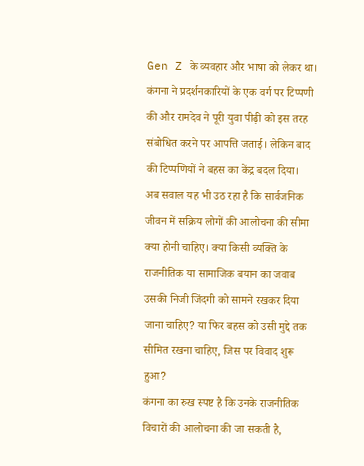Gen Z के व्यवहार और भाषा को लेकर था। कंगना ने प्रदर्शनकारियों के एक वर्ग पर टिप्पणी की और रामदेव ने पूरी युवा पीढ़ी को इस तरह संबोधित करने पर आपत्ति जताई। लेकिन बाद की टिप्पणियों ने बहस का केंद्र बदल दिया।
अब सवाल यह भी उठ रहा है कि सार्वजनिक जीवन में सक्रिय लोगों की आलोचना की सीमा क्या होनी चाहिए। क्या किसी व्यक्ति के राजनीतिक या सामाजिक बयान का जवाब उसकी निजी जिंदगी को सामने रखकर दिया जाना चाहिए? या फिर बहस को उसी मुद्दे तक सीमित रखना चाहिए, जिस पर विवाद शुरू हुआ?
कंगना का रुख स्पष्ट है कि उनके राजनीतिक विचारों की आलोचना की जा सकती है,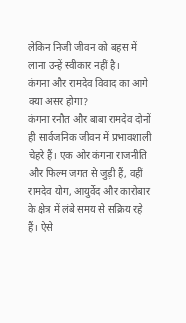लेकिन निजी जीवन को बहस में लाना उन्हें स्वीकार नहीं है।
कंगना और रामदेव विवाद का आगे क्या असर होगा?
कंगना रनौत और बाबा रामदेव दोनों ही सार्वजनिक जीवन में प्रभावशाली चेहरे हैं। एक ओर कंगना राजनीति और फिल्म जगत से जुड़ी हैं, वहीं रामदेव योग, आयुर्वेद और कारोबार के क्षेत्र में लंबे समय से सक्रिय रहे हैं। ऐसे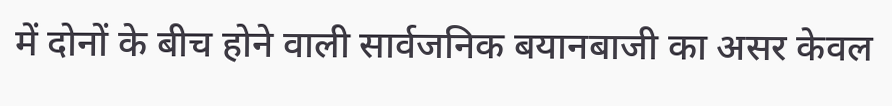में दोनों के बीच होने वाली सार्वजनिक बयानबाजी का असर केवल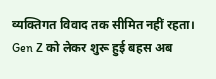व्यक्तिगत विवाद तक सीमित नहीं रहता।
Gen Z को लेकर शुरू हुई बहस अब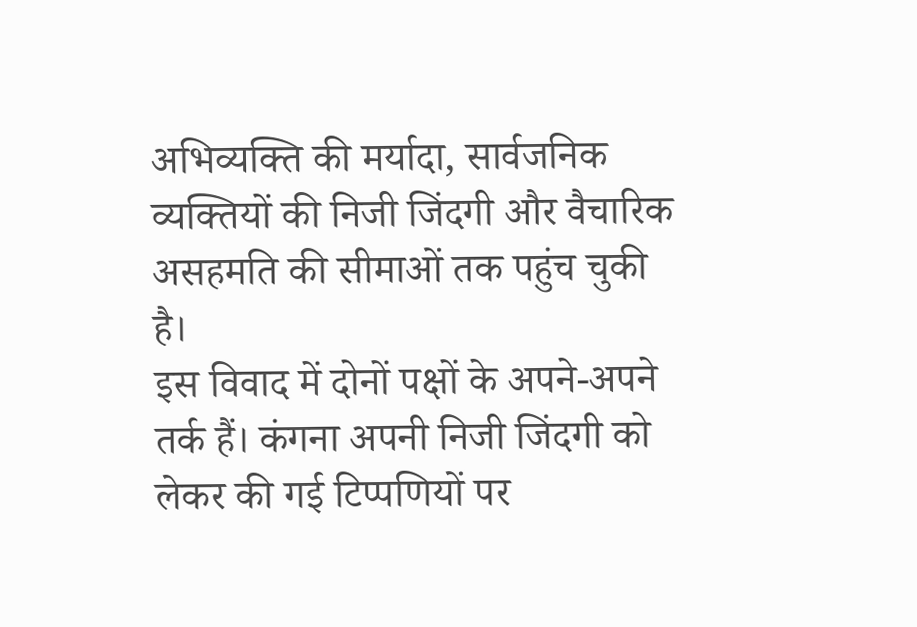अभिव्यक्ति की मर्यादा, सार्वजनिक व्यक्तियों की निजी जिंदगी और वैचारिक असहमति की सीमाओं तक पहुंच चुकी है।
इस विवाद में दोनों पक्षों के अपने-अपने तर्क हैं। कंगना अपनी निजी जिंदगी को लेकर की गई टिप्पणियों पर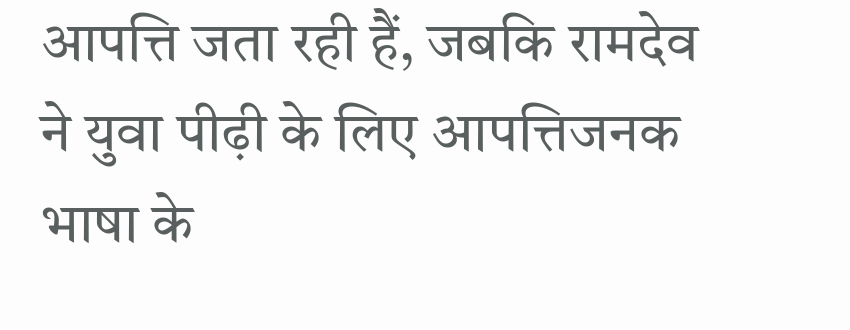आपत्ति जता रही हैं, जबकि रामदेव ने युवा पीढ़ी के लिए आपत्तिजनक भाषा के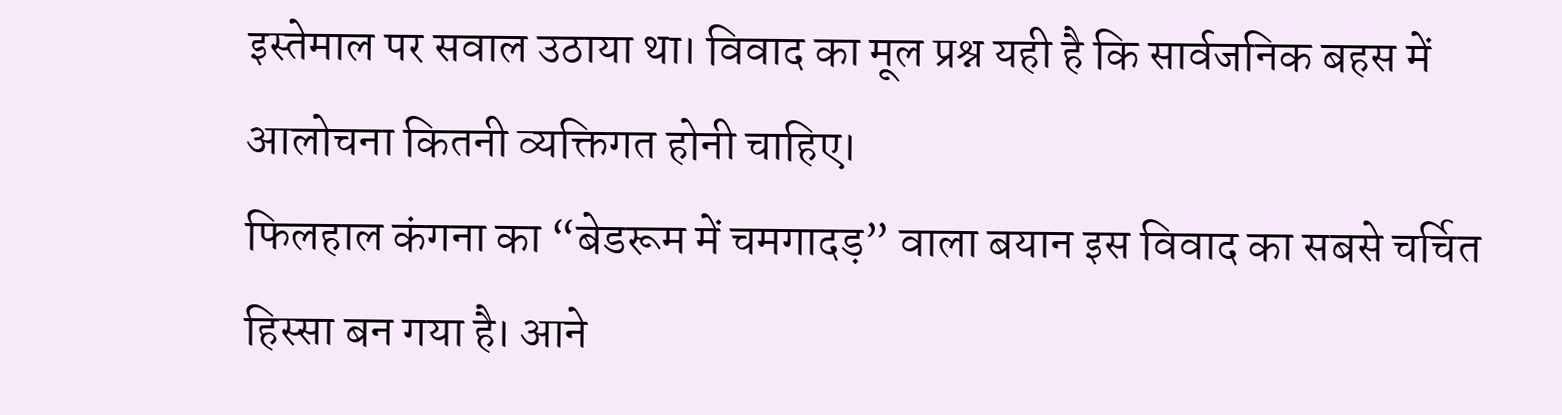इस्तेमाल पर सवाल उठाया था। विवाद का मूल प्रश्न यही है कि सार्वजनिक बहस में आलोचना कितनी व्यक्तिगत होनी चाहिए।
फिलहाल कंगना का “बेडरूम में चमगादड़” वाला बयान इस विवाद का सबसे चर्चित हिस्सा बन गया है। आने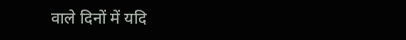वाले दिनों में यदि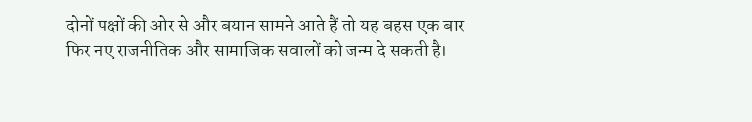दोनों पक्षों की ओर से और बयान सामने आते हैं तो यह बहस एक बार फिर नए राजनीतिक और सामाजिक सवालों को जन्म दे सकती है।